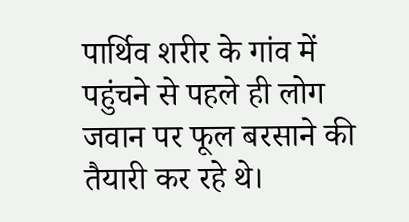पार्थिव शरीर के गांव में पहुंचने से पहले ही लोग जवान पर फूल बरसाने की तैयारी कर रहे थे।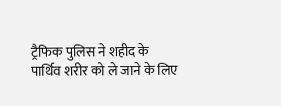ट्रैफिक पुलिस ने शहीद के पार्थिव शरीर को ले जाने के लिए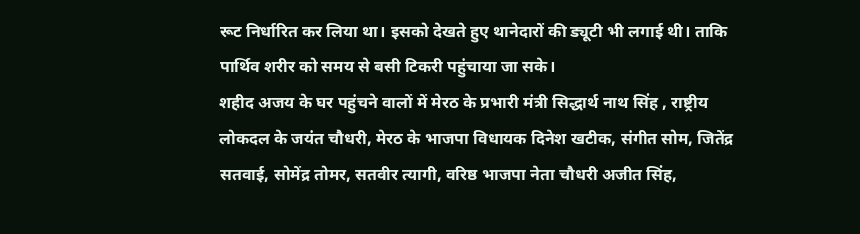रूट निर्धारित कर लिया था। इसको देखते हुए थानेदारों की ड्यूटी भी लगाई थी। ताकि पार्थिव शरीर को समय से बसी टिकरी पहुंचाया जा सके।
शहीद अजय के घर पहुंचने वालों में मेरठ के प्रभारी मंत्री सिद्धार्थ नाथ सिंह , राष्ट्रीय लोकदल के जयंत चौधरी, मेरठ के भाजपा विधायक दिनेश खटीक, संगीत सोम, जितेंद्र सतवाई, सोमेंद्र तोमर, सतवीर त्यागी, वरिष्ठ भाजपा नेता चौधरी अजीत सिंह,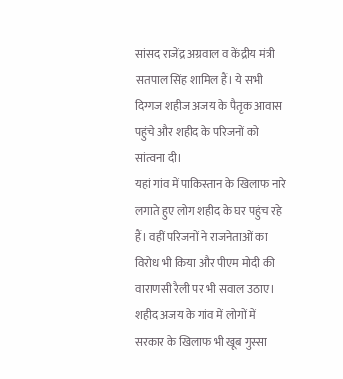सांसद राजेंद्र अग्रवाल व केंद्रीय मंत्री सतपाल सिंह शामिल हैं। ये सभी दिग्गज शहीज अजय के पैतृक आवास पहुंचे और शहीद के परिजनों को सांत्वना दी।
यहां गांव में पाकिस्तान के खिलाफ नारे लगाते हुए लोग शहीद के घर पहुंच रहे हैं। वहीं परिजनों ने राजनेताओं का विरोध भी किया और पीएम मोदी की वाराणसी रैली पर भी सवाल उठाए।
शहीद अजय के गांव में लोगों में सरकार के खिलाफ भी खूब गुस्सा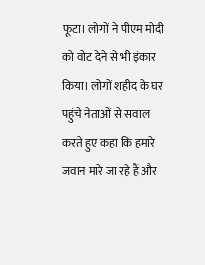फूटा। लोगों ने पीएम मोदी को वोट देने से भी इंकार किया। लोगों शहीद के घर पहुंचे नेताओं से सवाल करते हुए कहा कि हमारे जवान मारे जा रहे हैं और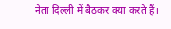नेता दिल्ली में बैठकर क्या करते हैं।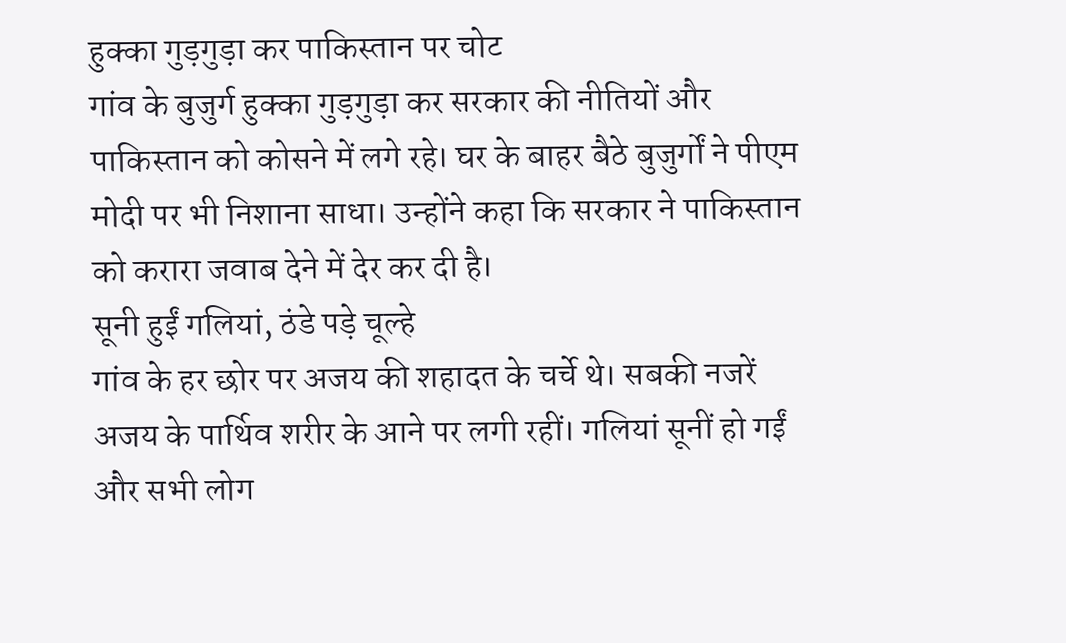हुक्का गुड़गुड़ा कर पाकिस्तान पर चोट
गांव के बुजुर्ग हुक्का गुड़गुड़ा कर सरकार की नीतियों और पाकिस्तान को कोसने में लगे रहे। घर के बाहर बैठे बुजुर्गों ने पीएम मोदी पर भी निशाना साधा। उन्होंने कहा कि सरकार ने पाकिस्तान को करारा जवाब देने में देर कर दी है।
सूनी हुईं गलियां, ठंडे पड़े चूल्हे
गांव के हर छोर पर अजय की शहादत के चर्चे थे। सबकी नजरें अजय के पार्थिव शरीर के आने पर लगी रहीं। गलियां सूनीं हो गईं और सभी लोग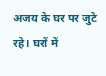अजय के घर पर जुटे रहे। घरों में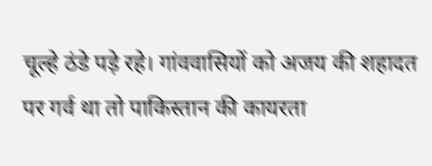चूल्हे ठंडे पड़े रहे। गांववासियों को अजय की शहादत पर गर्व था तो पाकिस्तान की कायरता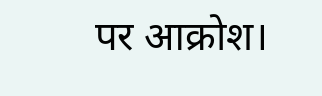पर आक्रोश।